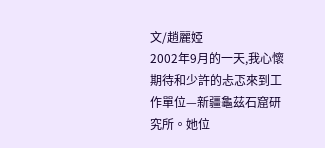文/趙麗婭
2002年9月的一天,我心懷期待和少許的忐忑來到工作單位—新疆龜茲石窟研究所。她位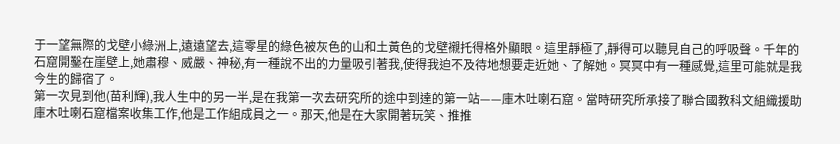于一望無際的戈壁小綠洲上,遠遠望去,這零星的綠色被灰色的山和土黃色的戈壁襯托得格外顯眼。這里靜極了,靜得可以聽見自己的呼吸聲。千年的石窟開鑿在崖壁上,她肅穆、威嚴、神秘,有一種說不出的力量吸引著我,使得我迫不及待地想要走近她、了解她。冥冥中有一種感覺,這里可能就是我今生的歸宿了。
第一次見到他(苗利輝),我人生中的另一半,是在我第一次去研究所的途中到達的第一站——庫木吐喇石窟。當時研究所承接了聯合國教科文組織援助庫木吐喇石窟檔案收集工作,他是工作組成員之一。那天,他是在大家開著玩笑、推推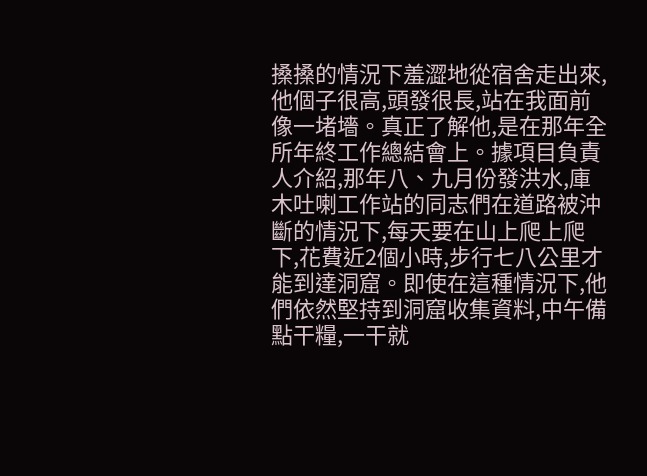搡搡的情況下羞澀地從宿舍走出來,他個子很高,頭發很長,站在我面前像一堵墻。真正了解他,是在那年全所年終工作總結會上。據項目負責人介紹,那年八、九月份發洪水,庫木吐喇工作站的同志們在道路被沖斷的情況下,每天要在山上爬上爬下,花費近2個小時,步行七八公里才能到達洞窟。即使在這種情況下,他們依然堅持到洞窟收集資料,中午備點干糧,一干就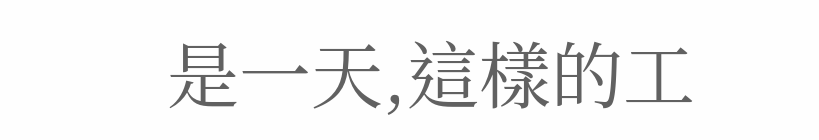是一天,這樣的工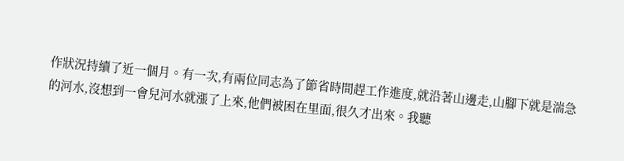作狀況持續了近一個月。有一次,有兩位同志為了節省時間趕工作進度,就沿著山邊走,山腳下就是湍急的河水,沒想到一會兒河水就漲了上來,他們被困在里面,很久才出來。我聽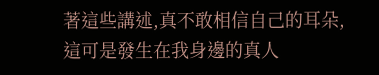著這些講述,真不敢相信自己的耳朵,這可是發生在我身邊的真人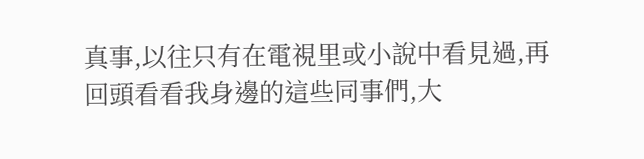真事,以往只有在電視里或小說中看見過,再回頭看看我身邊的這些同事們,大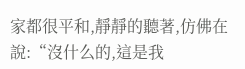家都很平和,靜靜的聽著,仿佛在說:“沒什么的,這是我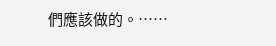們應該做的。……